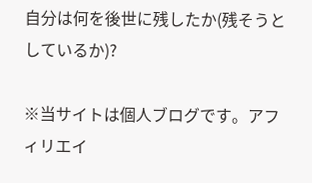自分は何を後世に残したか(残そうとしているか)?

※当サイトは個人ブログです。アフィリエイ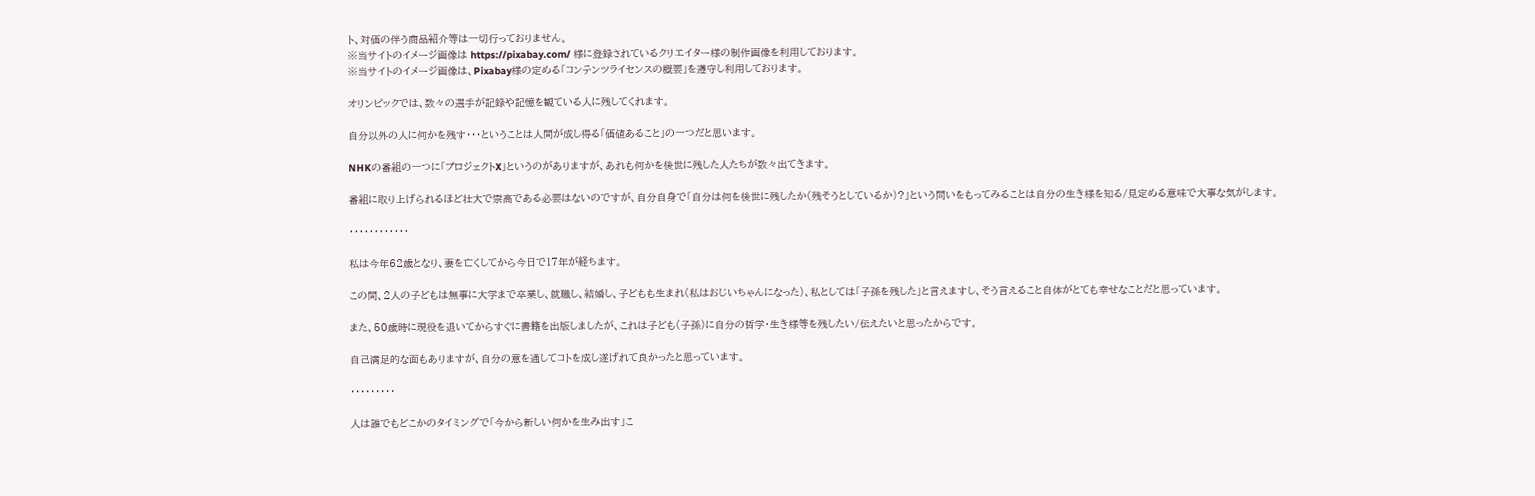ト、対価の伴う商品紹介等は一切行っておりません。
※当サイトのイメージ画像は https://pixabay.com/ 様に登録されているクリエイター様の制作画像を利用しております。
※当サイトのイメージ画像は、Pixabay様の定める「コンテンツライセンスの概要」を遵守し利用しております。

オリンピックでは、数々の選手が記録や記憶を観ている人に残してくれます。

自分以外の人に何かを残す・・・ということは人間が成し得る「価値あること」の一つだと思います。

NHKの番組の一つに「プロジェクトX」というのがありますが、あれも何かを後世に残した人たちが数々出てきます。

番組に取り上げられるほど壮大で崇高である必要はないのですが、自分自身で「自分は何を後世に残したか(残そうとしているか)?」という問いをもってみることは自分の生き様を知る/見定める意味で大事な気がします。

・・・・・・・・・・・・

私は今年62歳となり、妻を亡くしてから今日で17年が経ちます。

この間、2人の子どもは無事に大学まで卒業し、就職し、結婚し、子どもも生まれ(私はおじいちゃんになった)、私としては「子孫を残した」と言えますし、そう言えること自体がとても幸せなことだと思っています。

また、50歳時に現役を退いてからすぐに書籍を出版しましたが、これは子ども(子孫)に自分の哲学・生き様等を残したい/伝えたいと思ったからです。

自己満足的な面もありますが、自分の意を通してコトを成し遂げれて良かったと思っています。

・・・・・・・・・

人は誰でもどこかのタイミングで「今から新しい何かを生み出す」こ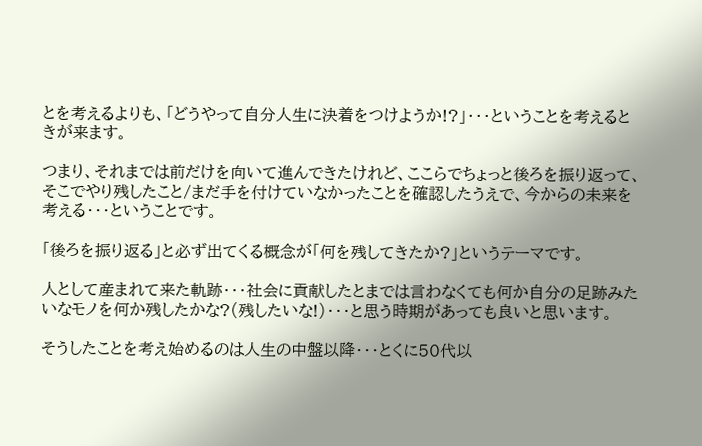とを考えるよりも、「どうやって自分人生に決着をつけようか!?」・・・ということを考えるときが来ます。

つまり、それまでは前だけを向いて進んできたけれど、ここらでちょっと後ろを振り返って、そこでやり残したこと/まだ手を付けていなかったことを確認したうえで、今からの未来を考える・・・ということです。

「後ろを振り返る」と必ず出てくる概念が「何を残してきたか?」というテーマです。

人として産まれて来た軌跡・・・社会に貢献したとまでは言わなくても何か自分の足跡みたいなモノを何か残したかな?(残したいな!)・・・と思う時期があっても良いと思います。

そうしたことを考え始めるのは人生の中盤以降・・・とくに50代以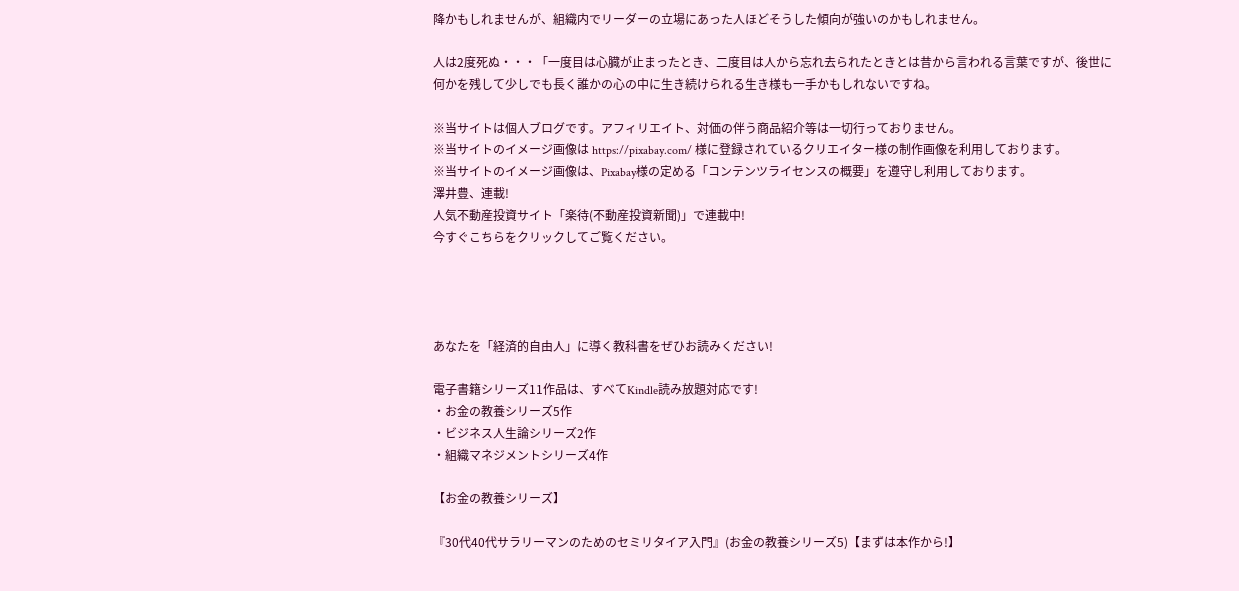降かもしれませんが、組織内でリーダーの立場にあった人ほどそうした傾向が強いのかもしれません。

人は2度死ぬ・・・「一度目は心臓が止まったとき、二度目は人から忘れ去られたときとは昔から言われる言葉ですが、後世に何かを残して少しでも長く誰かの心の中に生き続けられる生き様も一手かもしれないですね。

※当サイトは個人ブログです。アフィリエイト、対価の伴う商品紹介等は一切行っておりません。
※当サイトのイメージ画像は https://pixabay.com/ 様に登録されているクリエイター様の制作画像を利用しております。
※当サイトのイメージ画像は、Pixabay様の定める「コンテンツライセンスの概要」を遵守し利用しております。
澤井豊、連載!
人気不動産投資サイト「楽待(不動産投資新聞)」で連載中!
今すぐこちらをクリックしてご覧ください。




あなたを「経済的自由人」に導く教科書をぜひお読みください!

電子書籍シリーズ11作品は、すべてKindle読み放題対応です!
・お金の教養シリーズ5作
・ビジネス人生論シリーズ2作
・組織マネジメントシリーズ4作

【お金の教養シリーズ】

『30代40代サラリーマンのためのセミリタイア入門』(お金の教養シリーズ5)【まずは本作から!】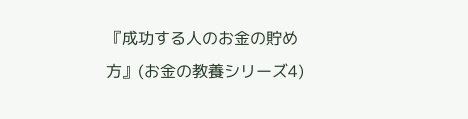『成功する人のお金の貯め方』(お金の教養シリーズ4)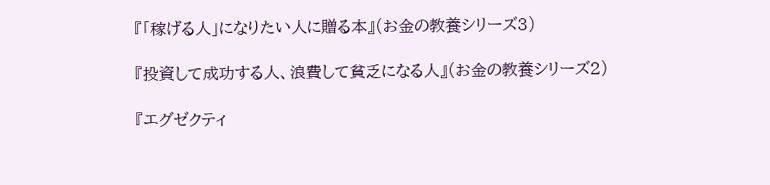『「稼げる人」になりたい人に贈る本』(お金の教養シリーズ3)

『投資して成功する人、浪費して貧乏になる人』(お金の教養シリーズ2)

『エグゼクティ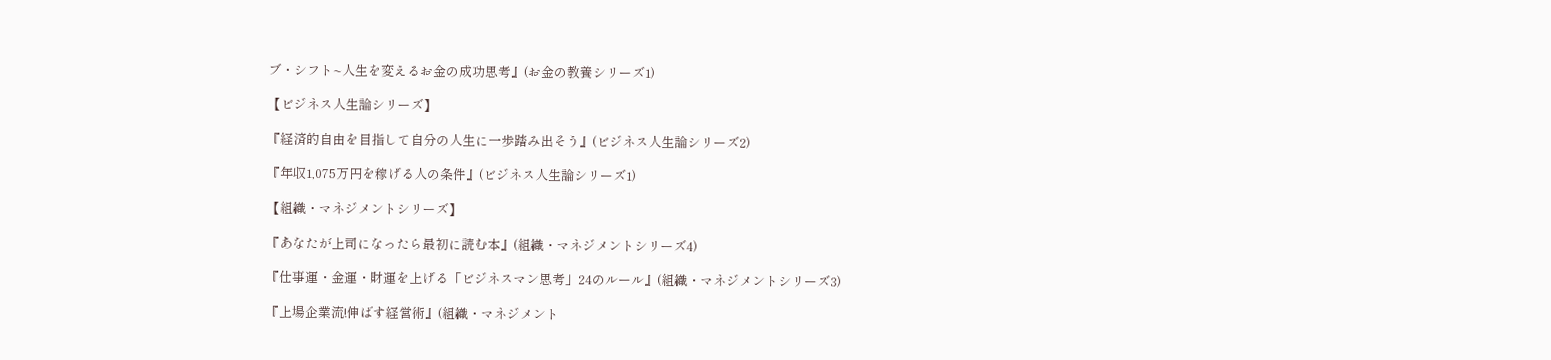ブ・シフト~人生を変えるお金の成功思考』(お金の教養シリーズ1)

【ビジネス人生論シリーズ】

『経済的自由を目指して自分の人生に一歩踏み出そう』(ビジネス人生論シリーズ2)

『年収1,075万円を稼げる人の条件』(ビジネス人生論シリーズ1)

【組織・マネジメントシリーズ】

『あなたが上司になったら最初に読む本』(組織・マネジメントシリーズ4)

『仕事運・金運・財運を上げる「ビジネスマン思考」24のルール』(組織・マネジメントシリーズ3)

『上場企業流!伸ばす経営術』(組織・マネジメント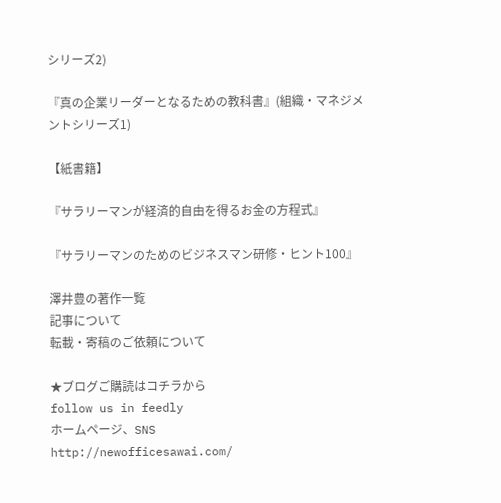シリーズ2)

『真の企業リーダーとなるための教科書』(組織・マネジメントシリーズ1)

【紙書籍】

『サラリーマンが経済的自由を得るお金の方程式』

『サラリーマンのためのビジネスマン研修・ヒント100』

澤井豊の著作一覧
記事について
転載・寄稿のご依頼について

★ブログご購読はコチラから
follow us in feedly
ホームページ、SNS
http://newofficesawai.com/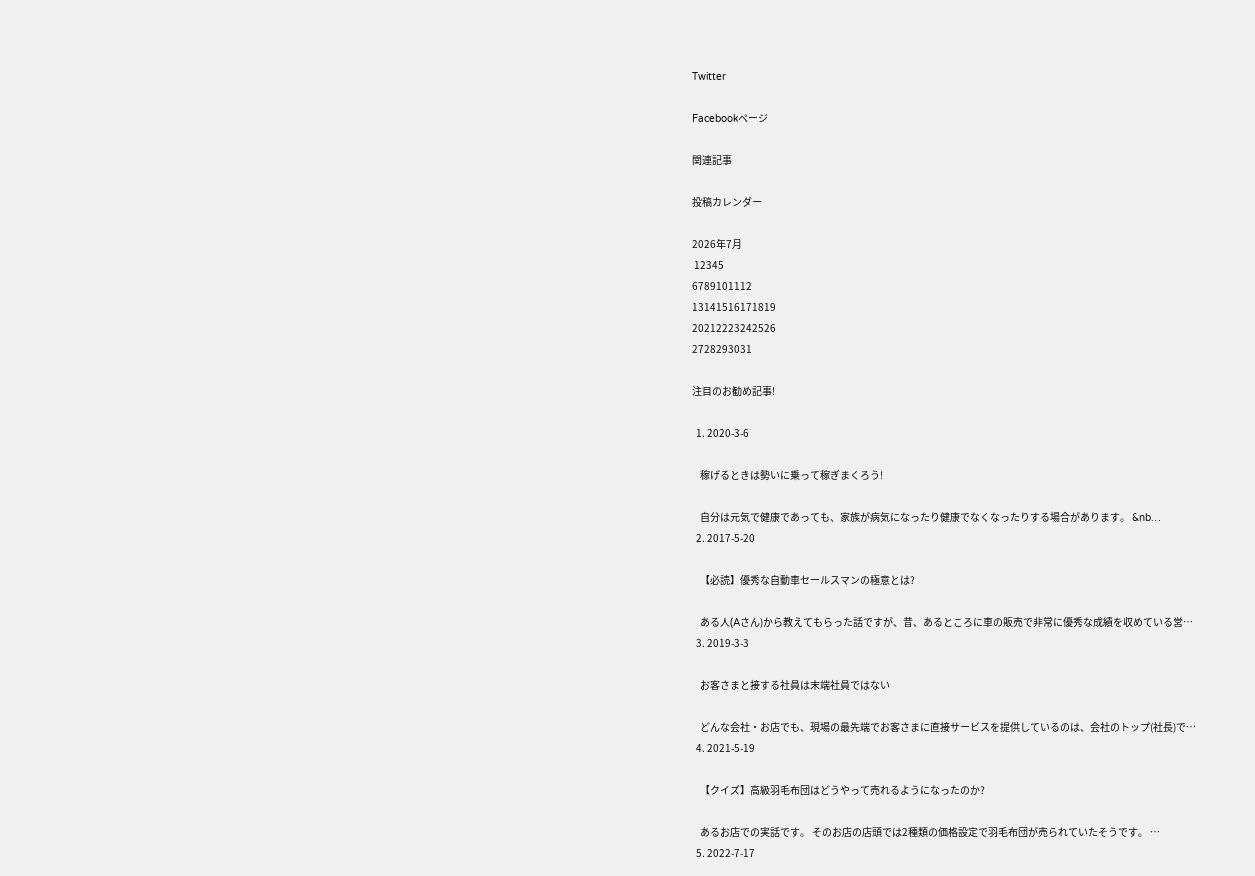Twitter

Facebookページ

関連記事

投稿カレンダー

2026年7月
 12345
6789101112
13141516171819
20212223242526
2728293031

注目のお勧め記事!

  1. 2020-3-6

    稼げるときは勢いに乗って稼ぎまくろう!

    自分は元気で健康であっても、家族が病気になったり健康でなくなったりする場合があります。 &nb…
  2. 2017-5-20

    【必読】優秀な自動車セールスマンの極意とは?

    ある人(Aさん)から教えてもらった話ですが、昔、あるところに車の販売で非常に優秀な成績を収めている営…
  3. 2019-3-3

    お客さまと接する社員は末端社員ではない

    どんな会社・お店でも、現場の最先端でお客さまに直接サービスを提供しているのは、会社のトップ(社長)で…
  4. 2021-5-19

    【クイズ】高級羽毛布団はどうやって売れるようになったのか?

    あるお店での実話です。 そのお店の店頭では2種類の価格設定で羽毛布団が売られていたそうです。 …
  5. 2022-7-17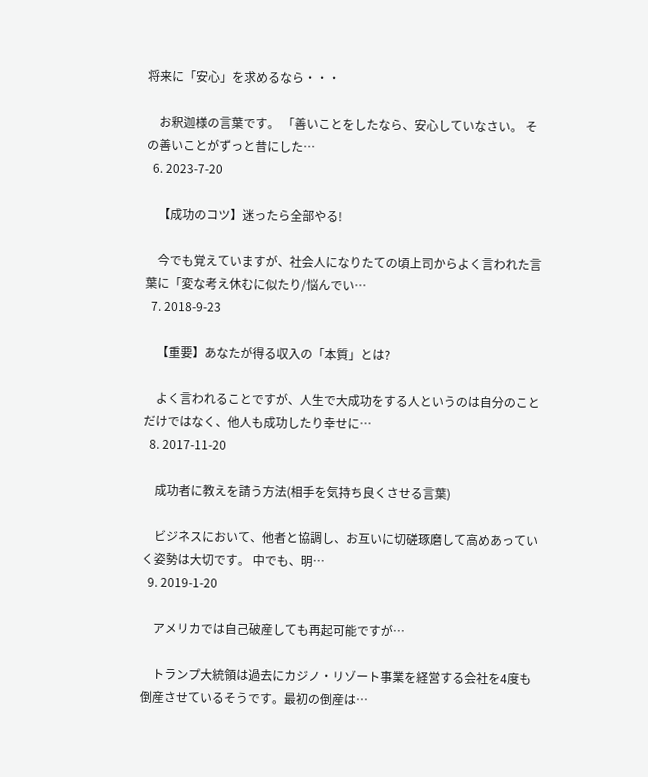将来に「安心」を求めるなら・・・

    お釈迦様の言葉です。 「善いことをしたなら、安心していなさい。 その善いことがずっと昔にした…
  6. 2023-7-20

    【成功のコツ】迷ったら全部やる!

    今でも覚えていますが、社会人になりたての頃上司からよく言われた言葉に「変な考え休むに似たり/悩んでい…
  7. 2018-9-23

    【重要】あなたが得る収入の「本質」とは?

    よく言われることですが、人生で大成功をする人というのは自分のことだけではなく、他人も成功したり幸せに…
  8. 2017-11-20

    成功者に教えを請う方法(相手を気持ち良くさせる言葉)

    ビジネスにおいて、他者と協調し、お互いに切磋琢磨して高めあっていく姿勢は大切です。 中でも、明…
  9. 2019-1-20

    アメリカでは自己破産しても再起可能ですが…

    トランプ大統領は過去にカジノ・リゾート事業を経営する会社を4度も倒産させているそうです。最初の倒産は…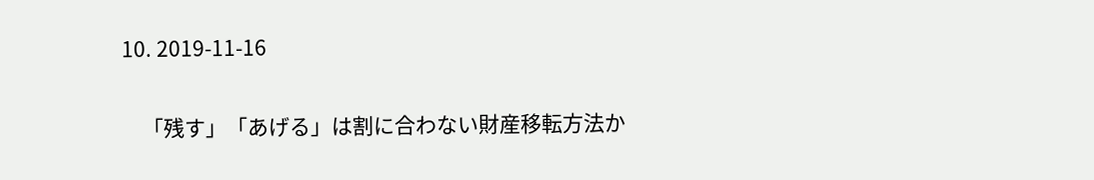10. 2019-11-16

    「残す」「あげる」は割に合わない財産移転方法か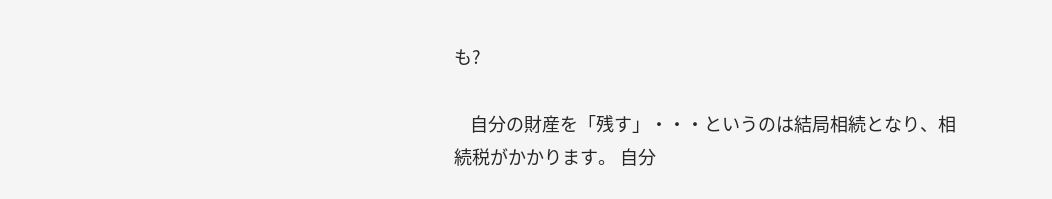も?

    自分の財産を「残す」・・・というのは結局相続となり、相続税がかかります。 自分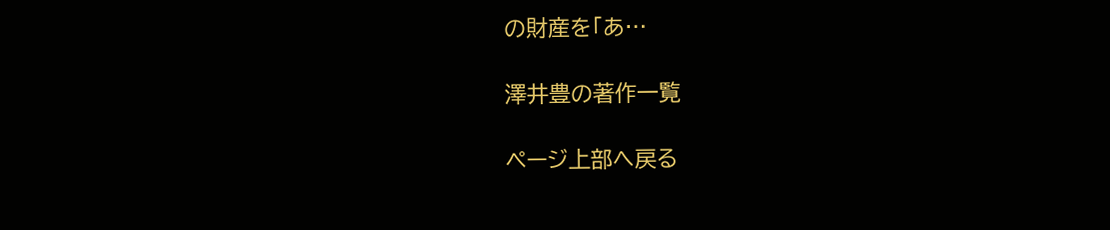の財産を「あ…

澤井豊の著作一覧

ページ上部へ戻る